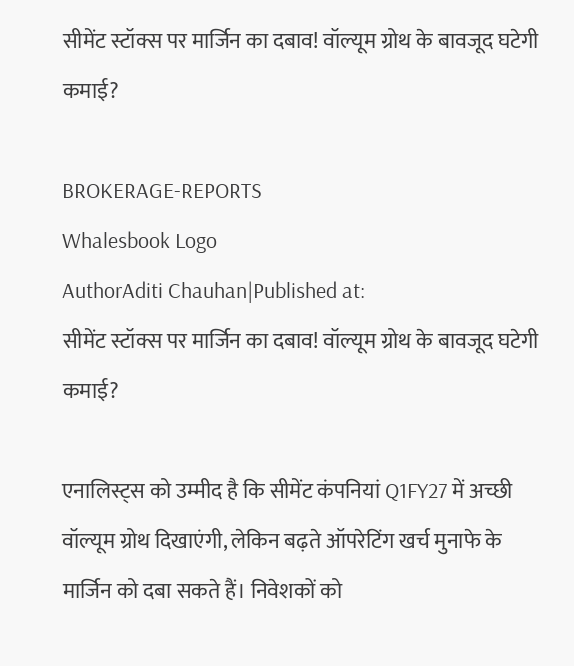सीमेंट स्टॉक्स पर मार्जिन का दबाव! वॉल्यूम ग्रोथ के बावजूद घटेगी कमाई?

BROKERAGE-REPORTS
Whalesbook Logo
AuthorAditi Chauhan|Published at:
सीमेंट स्टॉक्स पर मार्जिन का दबाव! वॉल्यूम ग्रोथ के बावजूद घटेगी कमाई?

एनालिस्ट्स को उम्मीद है कि सीमेंट कंपनियां Q1FY27 में अच्छी वॉल्यूम ग्रोथ दिखाएंगी, लेकिन बढ़ते ऑपरेटिंग खर्च मुनाफे के मार्जिन को दबा सकते हैं। निवेशकों को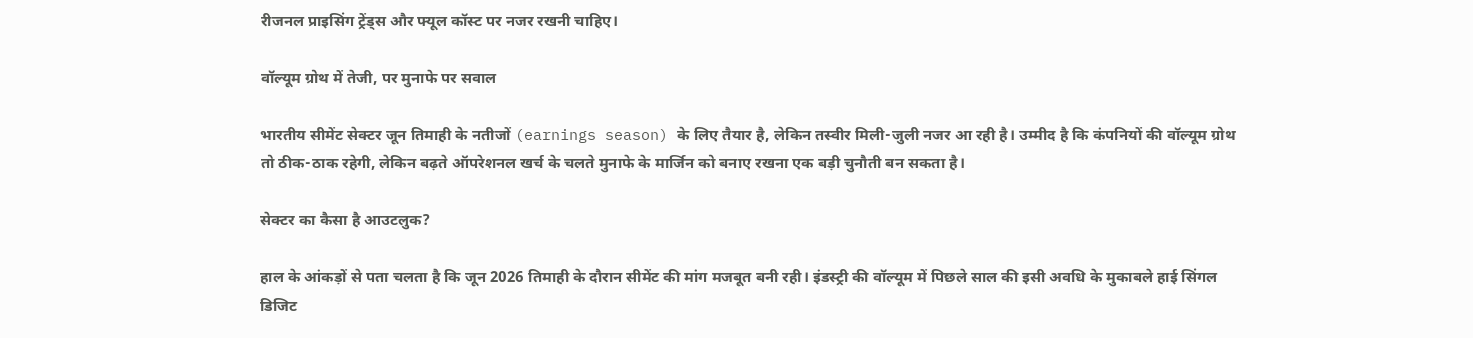रीजनल प्राइसिंग ट्रेंड्स और फ्यूल कॉस्ट पर नजर रखनी चाहिए।

वॉल्यूम ग्रोथ में तेजी, पर मुनाफे पर सवाल

भारतीय सीमेंट सेक्टर जून तिमाही के नतीजों (earnings season) के लिए तैयार है, लेकिन तस्वीर मिली-जुली नजर आ रही है। उम्मीद है कि कंपनियों की वॉल्यूम ग्रोथ तो ठीक-ठाक रहेगी, लेकिन बढ़ते ऑपरेशनल खर्च के चलते मुनाफे के मार्जिन को बनाए रखना एक बड़ी चुनौती बन सकता है।

सेक्टर का कैसा है आउटलुक?

हाल के आंकड़ों से पता चलता है कि जून 2026 तिमाही के दौरान सीमेंट की मांग मजबूत बनी रही। इंडस्ट्री की वॉल्यूम में पिछले साल की इसी अवधि के मुकाबले हाई सिंगल डिजिट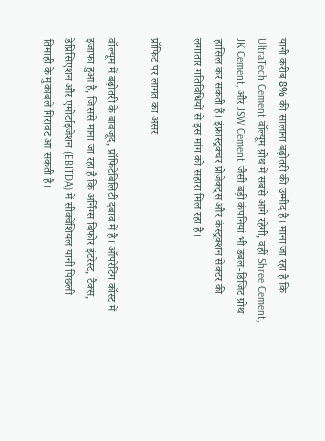यानी करीब 8% की सालाना बढ़ोतरी की उम्मीद है। माना जा रहा है कि UltraTech Cement वॉल्यूम ग्रोथ में सबसे आगे रहेगी, वहीं Shree Cement, JK Cement, और JSW Cement जैसी बड़ी कंपनियां भी डबल-डिजिट ग्रोथ हासिल कर सकती हैं। इंफ्रास्ट्रक्चर प्रोजेक्ट्स और कंस्ट्रक्शन सेक्टर की लगातार गतिविधियों से इस मांग को सहारा मिल रहा है।

प्रॉफिट पर लागत का असर

वॉल्यूम में बढ़ोतरी के बावजूद, प्रॉफिटेबिलिटी दबाव में है। ऑपरेटिंग कॉस्ट में इजाफा हुआ है, जिससे माना जा रहा है कि अर्निंग्स बिफोर इंटरेस्ट, टैक्स, डेप्रिसिएशन और एमोर्टाइजेशन (EBITDA) में सीक्वेंशियल यानी पिछली तिमाही के मुकाबले गिरावट आ सकती है।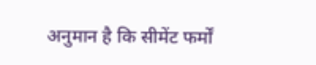अनुमान है कि सीमेंट फर्मों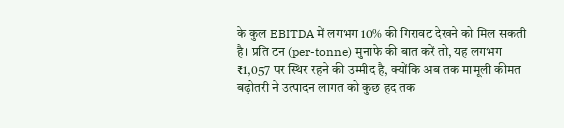के कुल EBITDA में लगभग 10% की गिरावट देखने को मिल सकती है। प्रति टन (per-tonne) मुनाफे की बात करें तो, यह लगभग ₹1,057 पर स्थिर रहने की उम्मीद है, क्योंकि अब तक मामूली कीमत बढ़ोतरी ने उत्पादन लागत को कुछ हद तक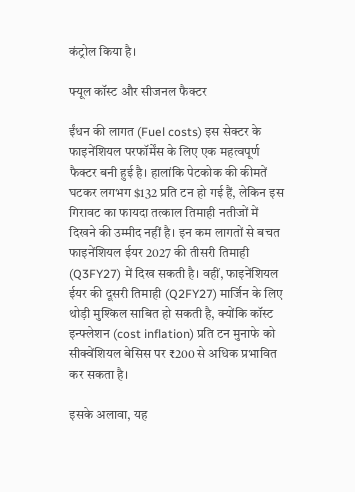कंट्रोल किया है।

फ्यूल कॉस्ट और सीजनल फैक्टर

ईंधन की लागत (Fuel costs) इस सेक्टर के फाइनेंशियल परफॉर्मेंस के लिए एक महत्वपूर्ण फैक्टर बनी हुई है। हालांकि पेटकोक की कीमतें घटकर लगभग $132 प्रति टन हो गई हैं, लेकिन इस गिरावट का फायदा तत्काल तिमाही नतीजों में दिखने की उम्मीद नहीं है। इन कम लागतों से बचत फाइनेंशियल ईयर 2027 की तीसरी तिमाही (Q3FY27) में दिख सकती है। वहीं, फाइनेंशियल ईयर की दूसरी तिमाही (Q2FY27) मार्जिन के लिए थोड़ी मुश्किल साबित हो सकती है, क्योंकि कॉस्ट इन्फ्लेशन (cost inflation) प्रति टन मुनाफे को सीक्वेंशियल बेसिस पर ₹200 से अधिक प्रभावित कर सकता है।

इसके अलावा, यह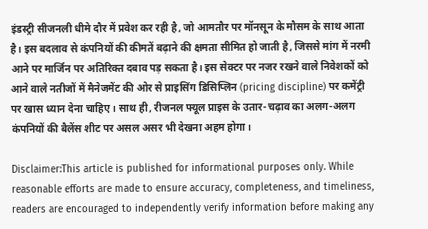इंडस्ट्री सीजनली धीमे दौर में प्रवेश कर रही है, जो आमतौर पर मॉनसून के मौसम के साथ आता है। इस बदलाव से कंपनियों की कीमतें बढ़ाने की क्षमता सीमित हो जाती है, जिससे मांग में नरमी आने पर मार्जिन पर अतिरिक्त दबाव पड़ सकता है। इस सेक्टर पर नजर रखने वाले निवेशकों को आने वाले नतीजों में मैनेजमेंट की ओर से प्राइसिंग डिसिप्लिन (pricing discipline) पर कमेंट्री पर खास ध्यान देना चाहिए। साथ ही, रीजनल फ्यूल प्राइस के उतार-चढ़ाव का अलग-अलग कंपनियों की बैलेंस शीट पर असल असर भी देखना अहम होगा।

Disclaimer:This article is published for informational purposes only. While reasonable efforts are made to ensure accuracy, completeness, and timeliness, readers are encouraged to independently verify information before making any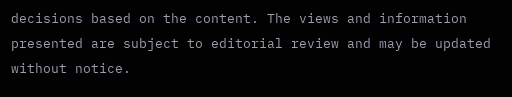decisions based on the content. The views and information presented are subject to editorial review and may be updated without notice.